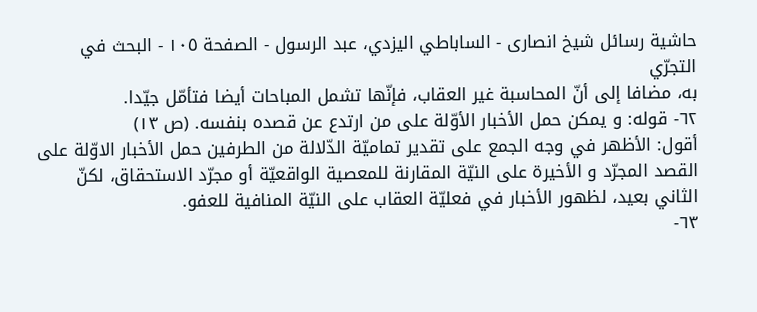حاشیة رسائل شیخ انصاری - الساباطي اليزدي، عبد الرسول - الصفحة ١٠٥ - البحث في التجرّي
به، مضافا إلى أنّ المحاسبة غير العقاب، فإنّها تشمل المباحات أيضا فتأمّل جيّدا.
٦٢- قوله: و يمكن حمل الأخبار الأوّلة على من ارتدع عن قصده بنفسه. (ص ١٣)
أقول: الأظهر في وجه الجمع على تقدير تماميّة الدّلالة من الطرفين حمل الأخبار الاوّلة على القصد المجرّد و الأخيرة على النيّة المقارنة للمعصية الواقعيّة أو مجرّد الاستحقاق، لكنّ الثاني بعيد، لظهور الأخبار في فعليّة العقاب على النيّة المنافية للعفو.
٦٣-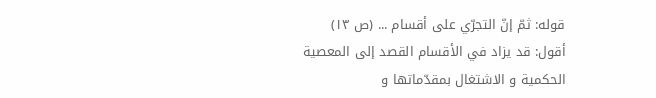قوله: ثمّ إنّ التجرّي على أقسام ... (ص ١٣)
أقول: قد يزاد في الأقسام القصد إلى المعصية الحكمية و الاشتغال بمقدّماتها و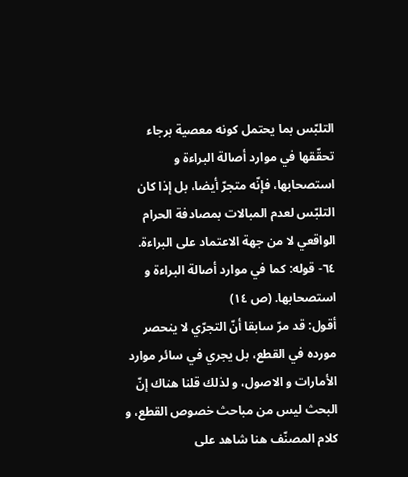التلبّس بما يحتمل كونه معصية برجاء تحقّقها في موارد أصالة البراءة و استصحابها، فإنّه متجرّ أيضا، بل إذا كان التلبّس لعدم المبالات بمصادفة الحرام الواقعي لا من جهة الاعتماد على البراءة.
٦٤- قوله: كما في موارد أصالة البراءة و استصحابها. (ص ١٤)
أقول: قد مرّ سابقا أنّ التجرّي لا ينحصر مورده في القطع، بل يجري في سائر موارد الأمارات و الاصول، و لذلك قلنا هناك إنّ البحث ليس من مباحث خصوص القطع، و كلام المصنّف هنا شاهد على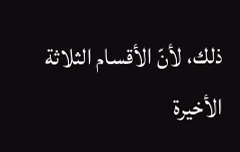ذلك، لأنّ الأقسام الثلاثة الأخيرة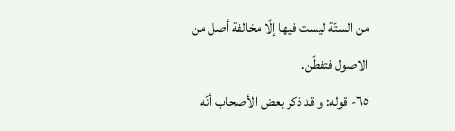من الستّة ليست فيها إلّا مخالفة أصل من الاصول فتفطّن.
٦٥- قوله: و قد ذكر بعض الأصحاب أنّه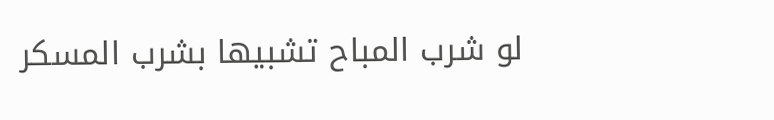لو شرب المباح تشبيها بشرب المسكر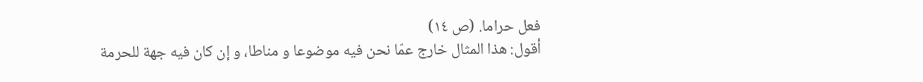فعل حراما. (ص ١٤)
أقول: هذا المثال خارج عمّا نحن فيه موضوعا و مناطا، و إن كان فيه جهة للحرمة